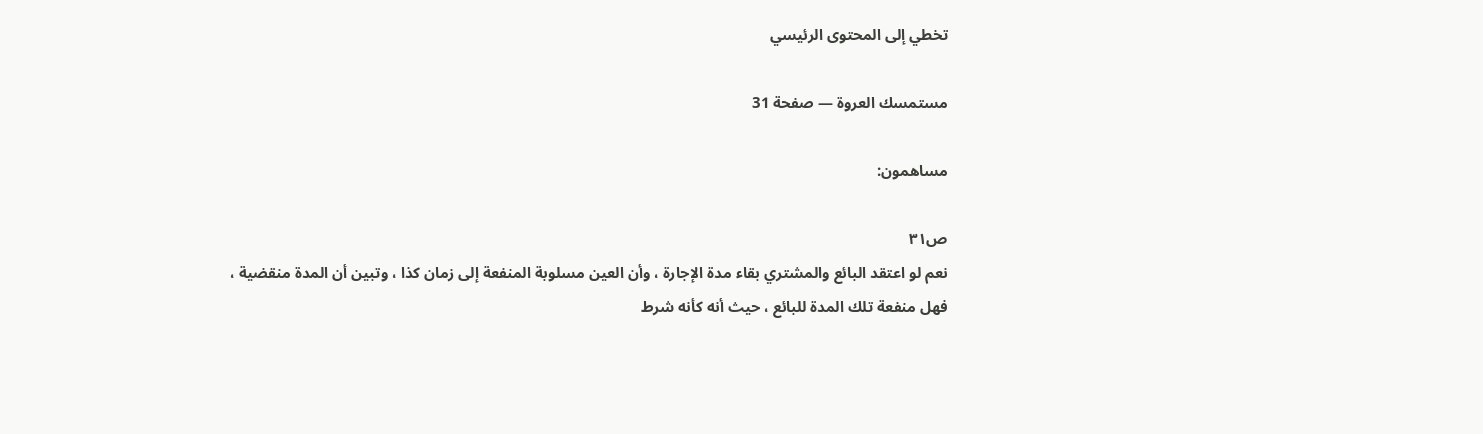تخطي إلى المحتوى الرئيسي

مستمسك العروة — صفحة 31

مساهمون:

ص٣١
نعم لو اعتقد البائع والمشتري بقاء مدة الإجارة ، وأن العين مسلوبة المنفعة إلى زمان كذا ، وتبين أن المدة منقضية ، فهل منفعة تلك المدة للبائع ، حيث أنه كأنه شرط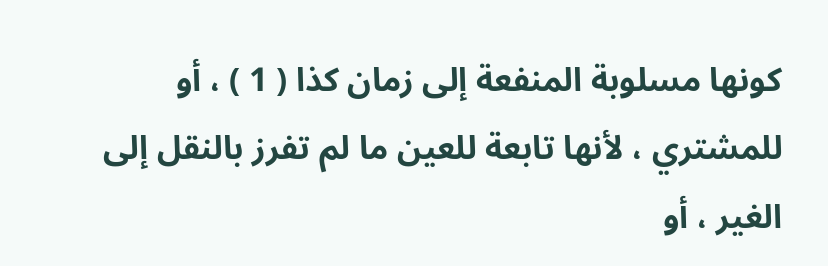كونها مسلوبة المنفعة إلى زمان كذا ( 1 ) ، أو للمشتري ، لأنها تابعة للعين ما لم تفرز بالنقل إلى الغير ، أو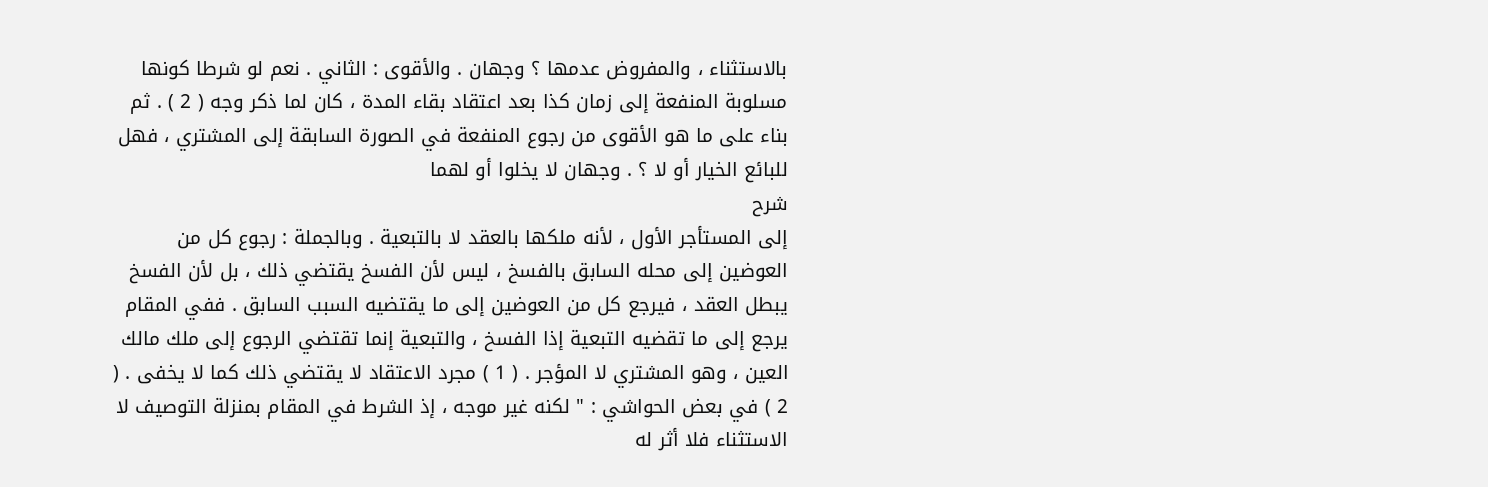بالاستثناء ، والمفروض عدمها ؟ وجهان . والأقوى : الثاني . نعم لو شرطا كونها مسلوبة المنفعة إلى زمان كذا بعد اعتقاد بقاء المدة ، كان لما ذكر وجه ( 2 ) . ثم بناء على ما هو الأقوى من رجوع المنفعة في الصورة السابقة إلى المشتري ، فهل للبائع الخيار أو لا ؟ . وجهان لا يخلوا أو لهما
شرح
إلى المستأجر الأول ، لأنه ملكها بالعقد لا بالتبعية . وبالجملة : رجوع كل من العوضين إلى محله السابق بالفسخ ، ليس لأن الفسخ يقتضي ذلك ، بل لأن الفسخ يبطل العقد ، فيرجع كل من العوضين إلى ما يقتضيه السبب السابق . ففي المقام يرجع إلى ما تقضيه التبعية إذا الفسخ ، والتبعية إنما تقتضي الرجوع إلى ملك مالك العين ، وهو المشتري لا المؤجر . ( 1 ) مجرد الاعتقاد لا يقتضي ذلك كما لا يخفى . ( 2 ) في بعض الحواشي : " لكنه غير موجه ، إذ الشرط في المقام بمنزلة التوصيف لا الاستثناء فلا أثر له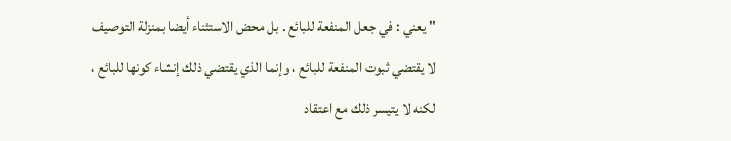" يعني : في جعل المنفعة للبائع . بل محض الاستثناء أيضا بمنزلة التوصيف لا يقتضي ثبوت المنفعة للبائع ، وإنما الذي يقتضي ذلك إنشاء كونها للبائع ، لكنه لا يتيسر ذلك مع اعتقاد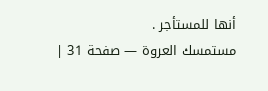أنها للمستأجر .
مستمسك العروة — صفحة 31 |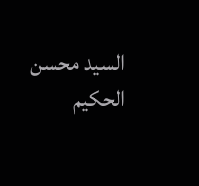السيد محسن الحكيم